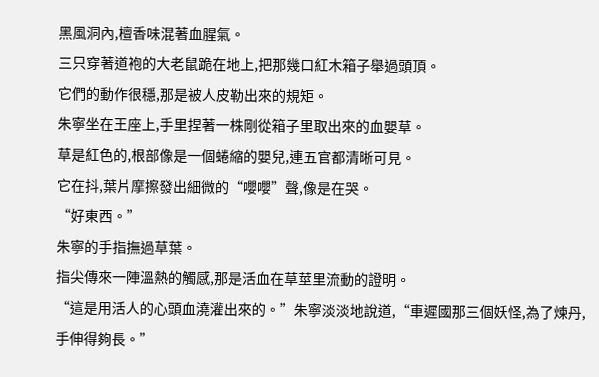黑風洞內,檀香味混著血腥氣。
三只穿著道袍的大老鼠跪在地上,把那幾口紅木箱子舉過頭頂。
它們的動作很穩,那是被人皮勒出來的規矩。
朱寧坐在王座上,手里捏著一株剛從箱子里取出來的血嬰草。
草是紅色的,根部像是一個蜷縮的嬰兒,連五官都清晰可見。
它在抖,葉片摩擦發出細微的“嚶嚶”聲,像是在哭。
“好東西。”
朱寧的手指撫過草葉。
指尖傳來一陣溫熱的觸感,那是活血在草莖里流動的證明。
“這是用活人的心頭血澆灌出來的。”朱寧淡淡地說道,“車遲國那三個妖怪,為了煉丹,手伸得夠長。”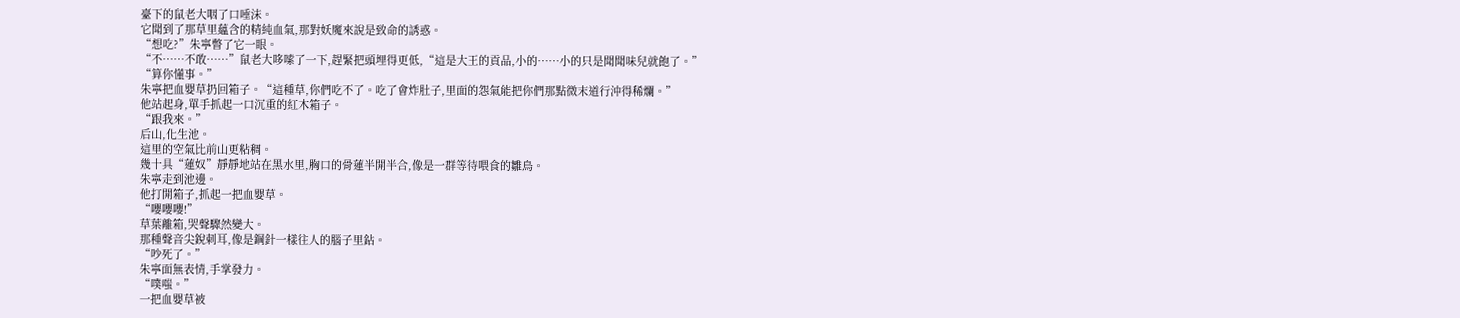臺下的鼠老大咽了口唾沫。
它聞到了那草里蘊含的精純血氣,那對妖魔來說是致命的誘惑。
“想吃?”朱寧瞥了它一眼。
“不……不敢……”鼠老大哆嗦了一下,趕緊把頭埋得更低,“這是大王的貢品,小的……小的只是聞聞味兒就飽了。”
“算你懂事。”
朱寧把血嬰草扔回箱子。“這種草,你們吃不了。吃了會炸肚子,里面的怨氣能把你們那點微末道行沖得稀爛。”
他站起身,單手抓起一口沉重的紅木箱子。
“跟我來。”
后山,化生池。
這里的空氣比前山更粘稠。
幾十具“蓮奴”靜靜地站在黑水里,胸口的骨蓮半開半合,像是一群等待喂食的雛鳥。
朱寧走到池邊。
他打開箱子,抓起一把血嬰草。
“嚶嚶嚶!”
草葉離箱,哭聲驟然變大。
那種聲音尖銳刺耳,像是鋼針一樣往人的腦子里鉆。
“吵死了。”
朱寧面無表情,手掌發力。
“噗嗤。”
一把血嬰草被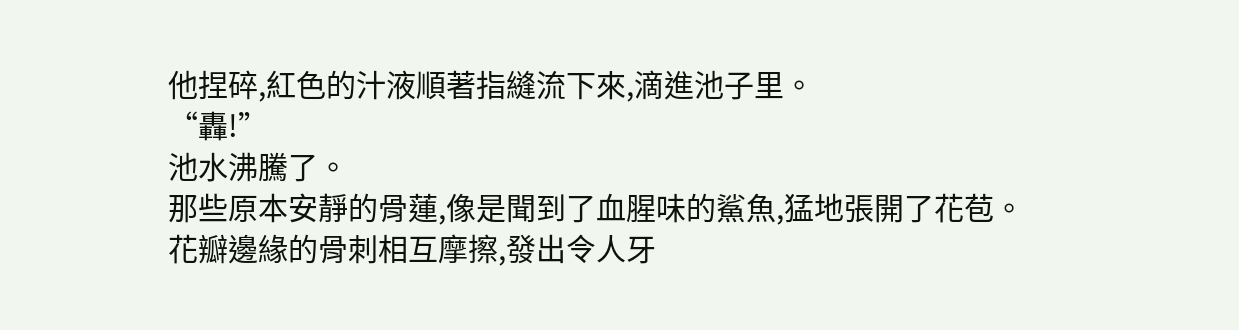他捏碎,紅色的汁液順著指縫流下來,滴進池子里。
“轟!”
池水沸騰了。
那些原本安靜的骨蓮,像是聞到了血腥味的鯊魚,猛地張開了花苞。
花瓣邊緣的骨刺相互摩擦,發出令人牙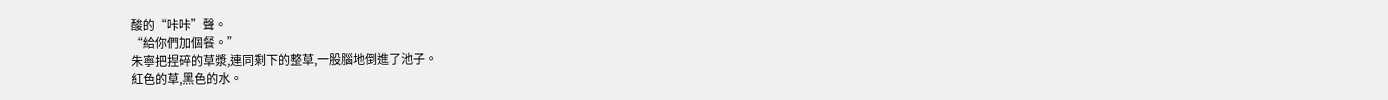酸的“咔咔”聲。
“給你們加個餐。”
朱寧把捏碎的草漿,連同剩下的整草,一股腦地倒進了池子。
紅色的草,黑色的水。